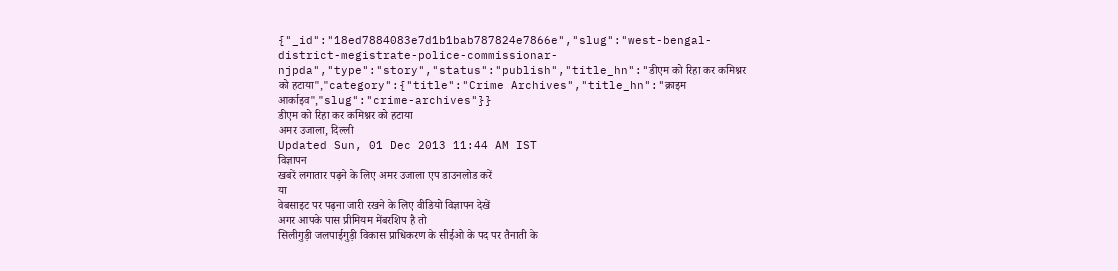{"_id":"18ed7884083e7d1b1bab787824e7866e","slug":"west-bengal-district-megistrate-police-commissionar-njpda","type":"story","status":"publish","title_hn":"डीएम को रिहा कर कमिश्नर को हटाया","category":{"title":"Crime Archives","title_hn":"क्राइम आर्काइव","slug":"crime-archives"}}
डीएम को रिहा कर कमिश्नर को हटाया
अमर उजाला, दिल्ली
Updated Sun, 01 Dec 2013 11:44 AM IST
विज्ञापन
खबरें लगातार पढ़ने के लिए अमर उजाला एप डाउनलोड करें
या
वेबसाइट पर पढ़ना जारी रखने के लिए वीडियो विज्ञापन देखें
अगर आपके पास प्रीमियम मेंबरशिप है तो
सिलीगुड़ी जलपाईगुड़ी विकास प्राधिकरण के सीईओ के पद पर तैनाती के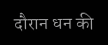दौरान धन की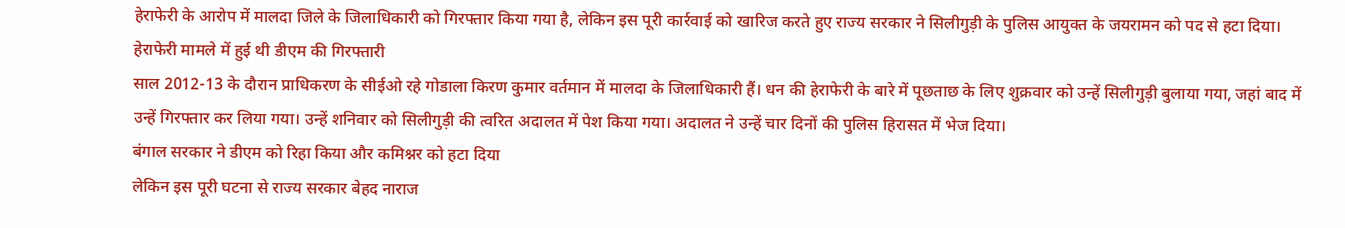हेराफेरी के आरोप में मालदा जिले के जिलाधिकारी को गिरफ्तार किया गया है, लेकिन इस पूरी कार्रवाई को खारिज करते हुए राज्य सरकार ने सिलीगुड़ी के पुलिस आयुक्त के जयरामन को पद से हटा दिया।
हेराफेरी मामले में हुई थी डीएम की गिरफ्तारी
साल 2012-13 के दौरान प्राधिकरण के सीईओ रहे गोडाला किरण कुमार वर्तमान में मालदा के जिलाधिकारी हैं। धन की हेराफेरी के बारे में पूछताछ के लिए शुक्रवार को उन्हें सिलीगुड़ी बुलाया गया, जहां बाद में उन्हें गिरफ्तार कर लिया गया। उन्हें शनिवार को सिलीगुड़ी की त्वरित अदालत में पेश किया गया। अदालत ने उन्हें चार दिनों की पुलिस हिरासत में भेज दिया।
बंगाल सरकार ने डीएम को रिहा किया और कमिश्नर को हटा दिया
लेकिन इस पूरी घटना से राज्य सरकार बेहद नाराज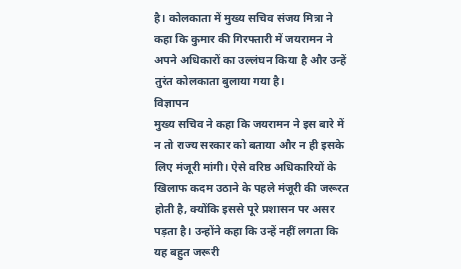है। कोलकाता में मुख्य सचिव संजय मित्रा ने कहा कि कुमार की गिरफ्तारी में जयरामन ने अपने अधिकारों का उल्लंघन किया है और उन्हें तुरंत कोलकाता बुलाया गया है।
विज्ञापन
मुख्य सचिव ने कहा कि जयरामन ने इस बारे में न तो राज्य सरकार को बताया और न ही इसके लिए मंजूरी मांगी। ऐसे वरिष्ठ अधिकारियों के खिलाफ कदम उठाने के पहले मंजूरी की जरूरत होती है, क्योंकि इससे पूरे प्रशासन पर असर पड़ता है। उन्होंने कहा कि उन्हें नहीं लगता कि यह बहुत जरूरी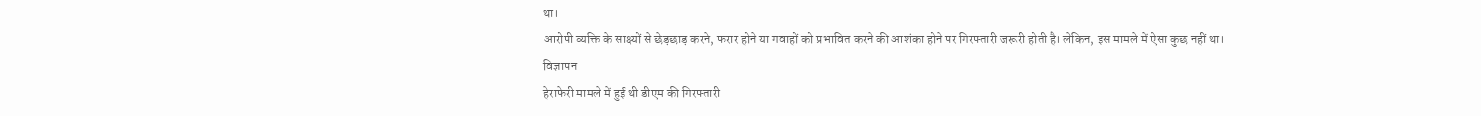था।
आरोपी व्यक्ति के साक्ष्यों से छेड़छाड़ करने, फरार होने या गवाहों को प्रभावित करने की आशंका होने पर गिरफ्तारी जरूरी होती है। लेकिन, इस मामले में ऐसा कुछ नहीं था।
विज्ञापन
हेराफेरी मामले में हुई थी डीएम की गिरफ्तारी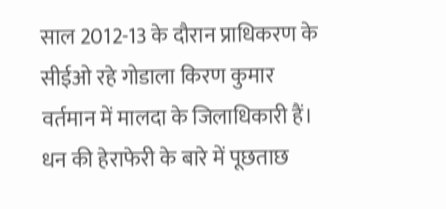साल 2012-13 के दौरान प्राधिकरण के सीईओ रहे गोडाला किरण कुमार वर्तमान में मालदा के जिलाधिकारी हैं। धन की हेराफेरी के बारे में पूछताछ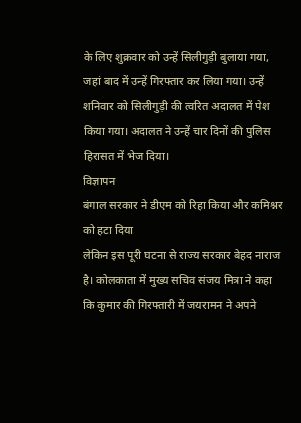के लिए शुक्रवार को उन्हें सिलीगुड़ी बुलाया गया, जहां बाद में उन्हें गिरफ्तार कर लिया गया। उन्हें शनिवार को सिलीगुड़ी की त्वरित अदालत में पेश किया गया। अदालत ने उन्हें चार दिनों की पुलिस हिरासत में भेज दिया।
विज्ञापन
बंगाल सरकार ने डीएम को रिहा किया और कमिश्नर को हटा दिया
लेकिन इस पूरी घटना से राज्य सरकार बेहद नाराज है। कोलकाता में मुख्य सचिव संजय मित्रा ने कहा कि कुमार की गिरफ्तारी में जयरामन ने अपने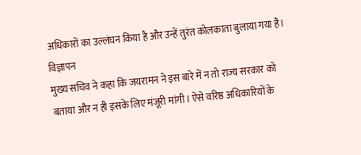अधिकारों का उल्लंघन किया है और उन्हें तुरंत कोलकाता बुलाया गया है।
विज्ञापन
मुख्य सचिव ने कहा कि जयरामन ने इस बारे में न तो राज्य सरकार को बताया और न ही इसके लिए मंजूरी मांगी। ऐसे वरिष्ठ अधिकारियों के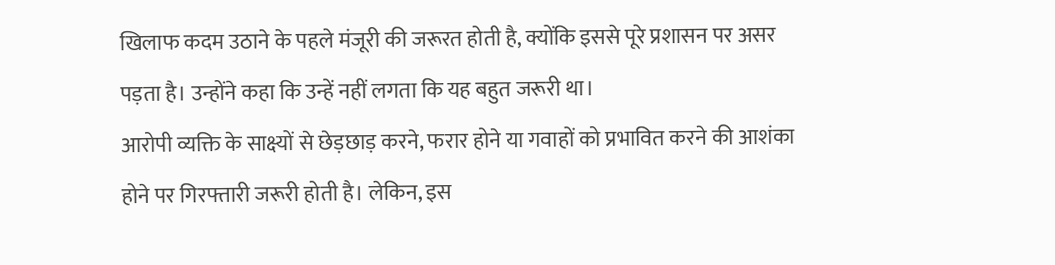खिलाफ कदम उठाने के पहले मंजूरी की जरूरत होती है, क्योंकि इससे पूरे प्रशासन पर असर पड़ता है। उन्होंने कहा कि उन्हें नहीं लगता कि यह बहुत जरूरी था।
आरोपी व्यक्ति के साक्ष्यों से छेड़छाड़ करने, फरार होने या गवाहों को प्रभावित करने की आशंका होने पर गिरफ्तारी जरूरी होती है। लेकिन, इस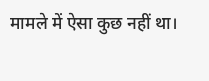मामले में ऐसा कुछ नहीं था।